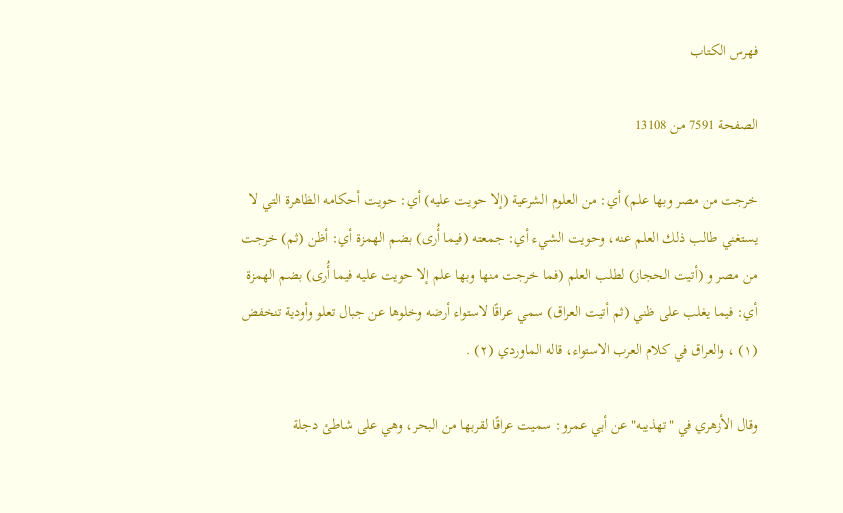فهرس الكتاب

الصفحة 7591 من 13108

خرجت من مصر وبها علم) أي: من العلوم الشرعية (إلا حويت عليه) أي: حويت أحكامه الظاهرة التي لا يستغني طالب ذلك العلم عنه، وحويت الشيء أي: جمعته (فيما أُرى) بضم الهمزة أي: أظن (ثم) خرجت من مصر و (أتيت الحجاز) لطلب العلم (فما خرجت منها وبها علم إلا حويت عليه فيما أُرى) بضم الهمزة أي: فيما يغلب على ظني (ثم أتيت العراق) سمي عراقًا لاستواء أرضه وخلوها عن جبال تعلو وأودية تنخفض (١) ، والعراق في كلام العرب الاستواء، قاله الماوردي (٢) .

وقال الأزهري في "تهذيبه" عن أبي عمرو: سميت عراقًا لقربها من البحر، وهي على شاطئ دجلة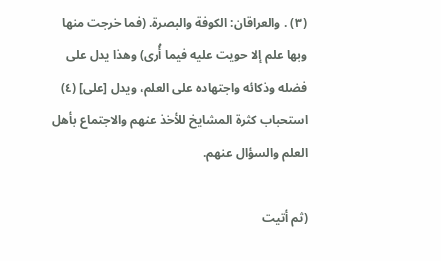(٣) . والعراقان: الكوفة والبصرة. (فما خرجت منها وبها علم إلا حويت عليه فيما أُرى) وهذا يدل على فضله وذكائه واجتهاده على العلم، ويدل [على] (٤) استحباب كثرة المشايخ للأخذ عنهم والاجتماع بأهل العلم والسؤال عنهم.

(ثم أتيت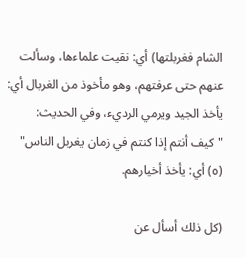الشام فغربلتها) أي: نقيت علماءها، وسألت عنهم حتى عرفتهم، وهو مأخوذ من الغربال أي: يأخذ الجيد ويرمي الرديء، وفي الحديث: "كيف أنتم إذا كنتم في زمان يغربل الناس" (٥) أي: يأخذ أخيارهم.

(كل ذلك أسأل عن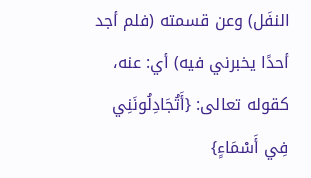النفَل) وعن قسمته (فلم أجد أحدًا يخبرني فيه) أي: عنه، كقوله تعالى: {أَتُجَادِلُونَنِي فِي أَسْمَاءٍ}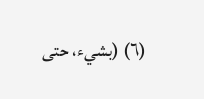(٦) (بشيء، حتى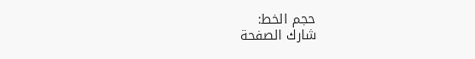حجم الخط:
شارك الصفحة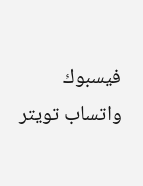فيسبوك واتساب تويتر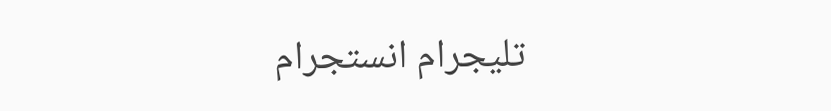تليجرام انستجرام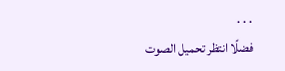. . .
فضلًا انتظر تحميل الصوت